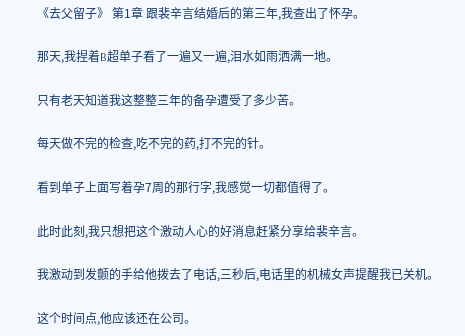《去父留子》 第1章 跟裴辛言结婚后的第三年,我查出了怀孕。

那天,我捏着B超单子看了一遍又一遍,泪水如雨洒满一地。

只有老天知道我这整整三年的备孕遭受了多少苦。

每天做不完的检查,吃不完的药,打不完的针。

看到单子上面写着孕7周的那行字,我感觉一切都值得了。

此时此刻,我只想把这个激动人心的好消息赶紧分享给裴辛言。

我激动到发颤的手给他拨去了电话,三秒后,电话里的机械女声提醒我已关机。

这个时间点,他应该还在公司。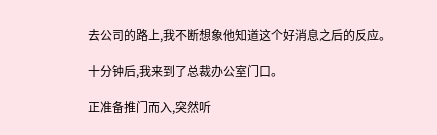去公司的路上,我不断想象他知道这个好消息之后的反应。

十分钟后,我来到了总裁办公室门口。

正准备推门而入,突然听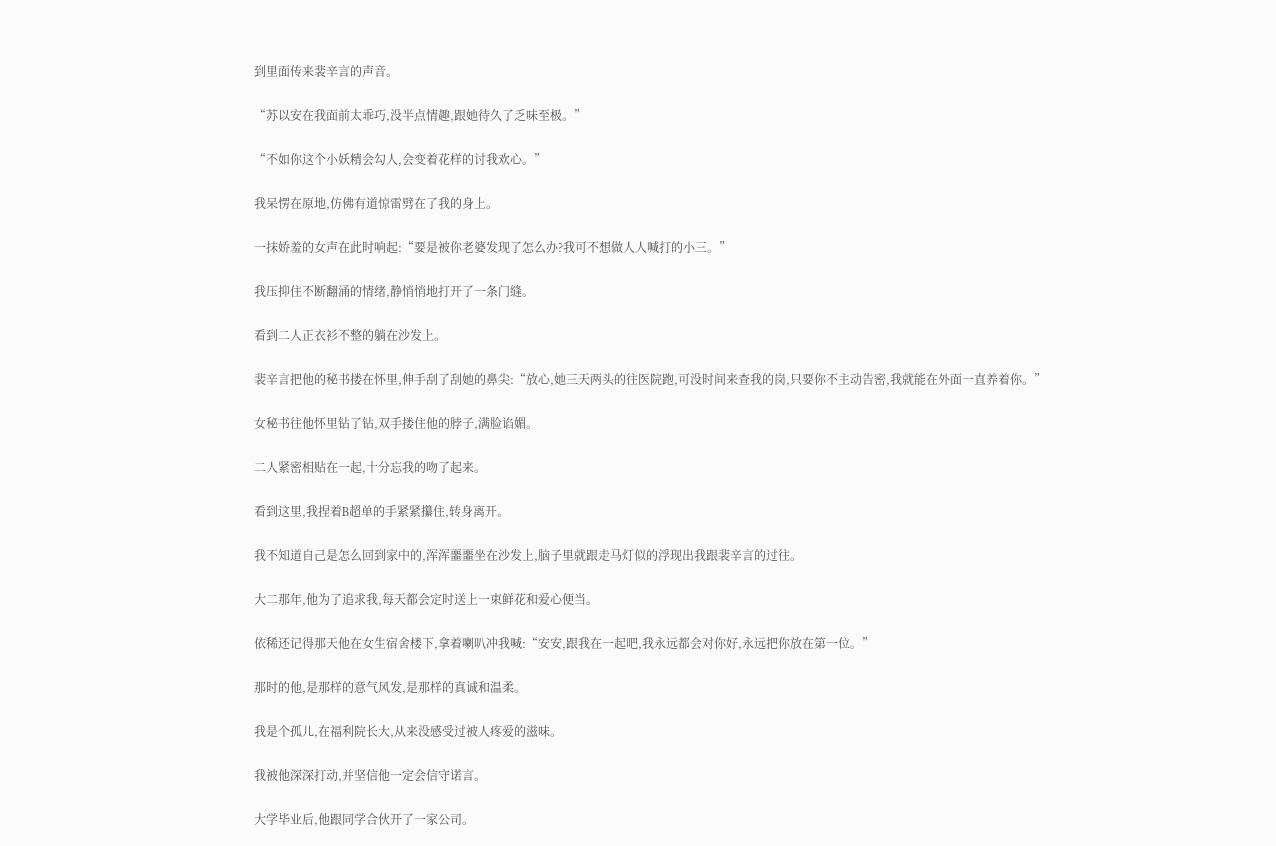到里面传来裴辛言的声音。

“苏以安在我面前太乖巧,没半点情趣,跟她待久了乏味至极。”

“不如你这个小妖精会勾人,会变着花样的讨我欢心。”

我呆愣在原地,仿佛有道惊雷劈在了我的身上。

一抹娇羞的女声在此时响起:“要是被你老婆发现了怎么办?我可不想做人人喊打的小三。”

我压抑住不断翻涌的情绪,静悄悄地打开了一条门缝。

看到二人正衣衫不整的躺在沙发上。

裴辛言把他的秘书搂在怀里,伸手刮了刮她的鼻尖:“放心,她三天两头的往医院跑,可没时间来查我的岗,只要你不主动告密,我就能在外面一直养着你。”

女秘书往他怀里钻了钻,双手搂住他的脖子,满脸谄媚。

二人紧密相贴在一起,十分忘我的吻了起来。

看到这里,我捏着B超单的手紧紧攥住,转身离开。

我不知道自己是怎么回到家中的,浑浑噩噩坐在沙发上,脑子里就跟走马灯似的浮现出我跟裴辛言的过往。

大二那年,他为了追求我,每天都会定时送上一束鲜花和爱心便当。

依稀还记得那天他在女生宿舍楼下,拿着喇叭冲我喊:“安安,跟我在一起吧,我永远都会对你好,永远把你放在第一位。”

那时的他,是那样的意气风发,是那样的真诚和温柔。

我是个孤儿,在福利院长大,从来没感受过被人疼爱的滋味。

我被他深深打动,并坚信他一定会信守诺言。

大学毕业后,他跟同学合伙开了一家公司。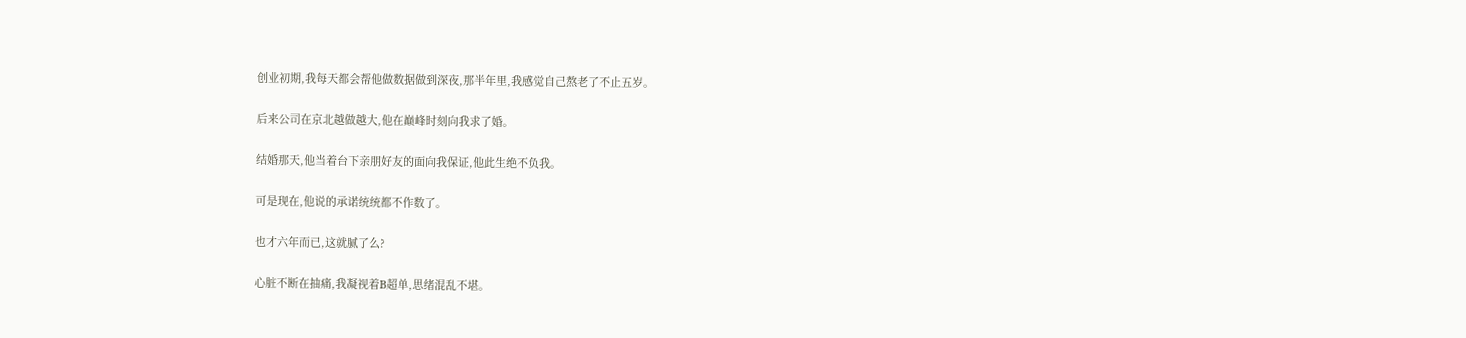创业初期,我每天都会帮他做数据做到深夜,那半年里,我感觉自己熬老了不止五岁。

后来公司在京北越做越大,他在巅峰时刻向我求了婚。

结婚那天,他当着台下亲朋好友的面向我保证,他此生绝不负我。

可是现在,他说的承诺统统都不作数了。

也才六年而已,这就腻了么?

心脏不断在抽痛,我凝视着B超单,思绪混乱不堪。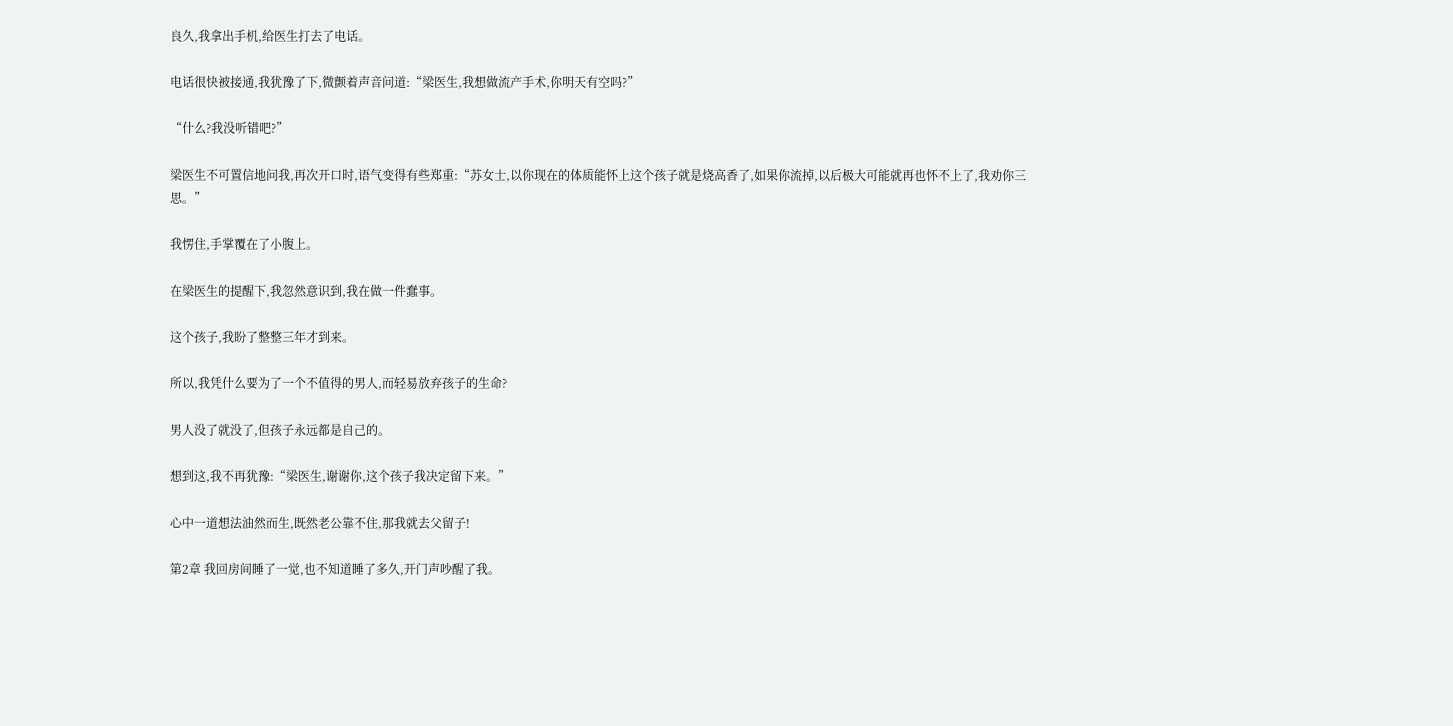良久,我拿出手机,给医生打去了电话。

电话很快被接通,我犹豫了下,微颤着声音问道:“梁医生,我想做流产手术,你明天有空吗?”

“什么?我没听错吧?”

梁医生不可置信地问我,再次开口时,语气变得有些郑重:“苏女士,以你现在的体质能怀上这个孩子就是烧高香了,如果你流掉,以后极大可能就再也怀不上了,我劝你三思。”

我愣住,手掌覆在了小腹上。

在梁医生的提醒下,我忽然意识到,我在做一件蠢事。

这个孩子,我盼了整整三年才到来。

所以,我凭什么要为了一个不值得的男人,而轻易放弃孩子的生命?

男人没了就没了,但孩子永远都是自己的。

想到这,我不再犹豫:“梁医生,谢谢你,这个孩子我决定留下来。”

心中一道想法油然而生,既然老公靠不住,那我就去父留子!

第2章 我回房间睡了一觉,也不知道睡了多久,开门声吵醒了我。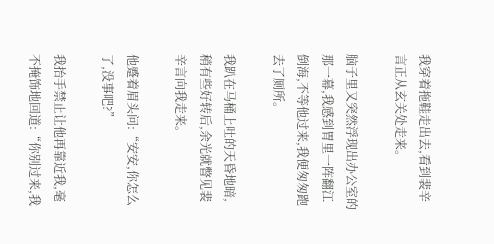我穿着拖鞋走出去,看到裴辛言正从玄关处走来。

脑子里又突然浮现出办公室的那一幕,我感到胃里一阵翻江倒海,不等他过来,我便匆匆跑去了厕所。

我趴在马桶上吐的天昏地暗,稍有些好转后,余光就瞥见裴辛言向我走来。

他蹙着眉头问:“安安,你怎么了,没事吧?”

我抬手禁止让他再靠近我,毫不掩饰地回道:“你别过来,我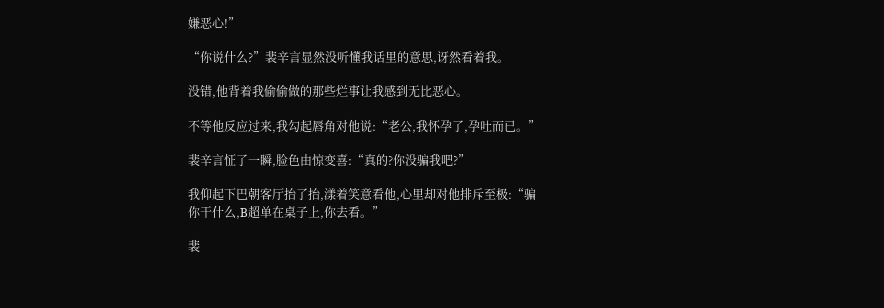嫌恶心!”

“你说什么?”裴辛言显然没听懂我话里的意思,讶然看着我。

没错,他背着我偷偷做的那些烂事让我感到无比恶心。

不等他反应过来,我勾起唇角对他说:“老公,我怀孕了,孕吐而已。”

裴辛言怔了一瞬,脸色由惊变喜:“真的?你没骗我吧?”

我仰起下巴朝客厅抬了抬,漾着笑意看他,心里却对他排斥至极:“骗你干什么,B超单在桌子上,你去看。”

裴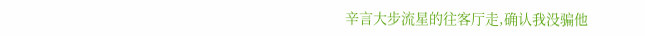辛言大步流星的往客厅走,确认我没骗他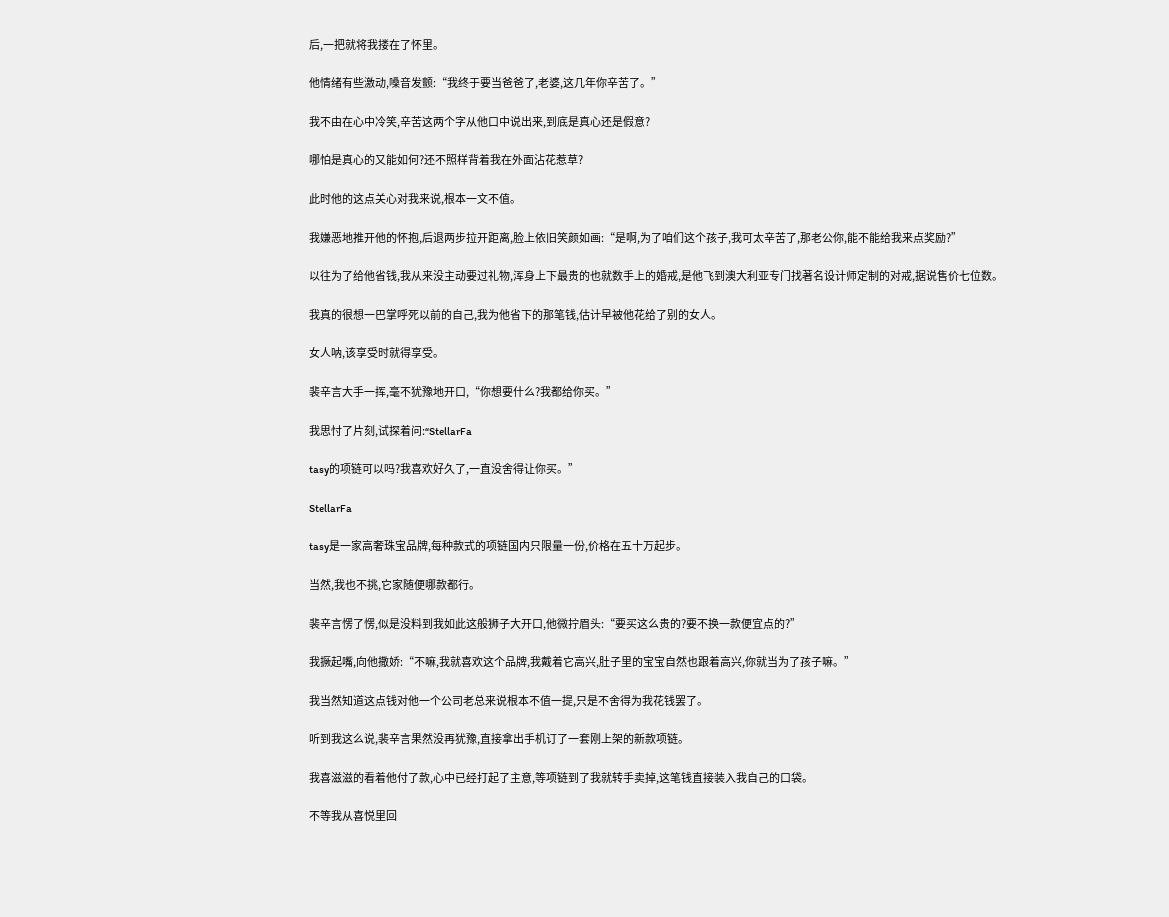后,一把就将我搂在了怀里。

他情绪有些激动,嗓音发颤:“我终于要当爸爸了,老婆,这几年你辛苦了。”

我不由在心中冷笑,辛苦这两个字从他口中说出来,到底是真心还是假意?

哪怕是真心的又能如何?还不照样背着我在外面沾花惹草?

此时他的这点关心对我来说,根本一文不值。

我嫌恶地推开他的怀抱,后退两步拉开距离,脸上依旧笑颜如画:“是啊,为了咱们这个孩子,我可太辛苦了,那老公你,能不能给我来点奖励?”

以往为了给他省钱,我从来没主动要过礼物,浑身上下最贵的也就数手上的婚戒,是他飞到澳大利亚专门找著名设计师定制的对戒,据说售价七位数。

我真的很想一巴掌呼死以前的自己,我为他省下的那笔钱,估计早被他花给了别的女人。

女人呐,该享受时就得享受。

裴辛言大手一挥,毫不犹豫地开口,“你想要什么?我都给你买。”

我思忖了片刻,试探着问:“StellarFa

tasy的项链可以吗?我喜欢好久了,一直没舍得让你买。”

StellarFa

tasy是一家高奢珠宝品牌,每种款式的项链国内只限量一份,价格在五十万起步。

当然,我也不挑,它家随便哪款都行。

裴辛言愣了愣,似是没料到我如此这般狮子大开口,他微拧眉头:“要买这么贵的?要不换一款便宜点的?”

我撅起嘴,向他撒娇:“不嘛,我就喜欢这个品牌,我戴着它高兴,肚子里的宝宝自然也跟着高兴,你就当为了孩子嘛。”

我当然知道这点钱对他一个公司老总来说根本不值一提,只是不舍得为我花钱罢了。

听到我这么说,裴辛言果然没再犹豫,直接拿出手机订了一套刚上架的新款项链。

我喜滋滋的看着他付了款,心中已经打起了主意,等项链到了我就转手卖掉,这笔钱直接装入我自己的口袋。

不等我从喜悦里回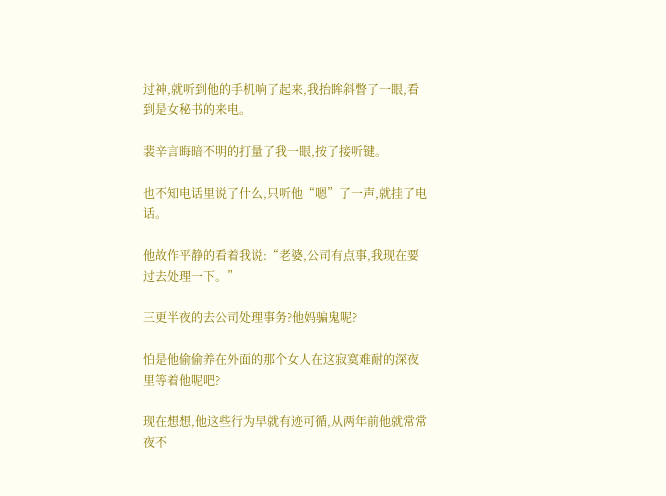过神,就听到他的手机响了起来,我抬眸斜瞥了一眼,看到是女秘书的来电。

裴辛言晦暗不明的打量了我一眼,按了接听键。

也不知电话里说了什么,只听他“嗯”了一声,就挂了电话。

他故作平静的看着我说:“老婆,公司有点事,我现在要过去处理一下。”

三更半夜的去公司处理事务?他妈骗鬼呢?

怕是他偷偷养在外面的那个女人在这寂寞难耐的深夜里等着他呢吧?

现在想想,他这些行为早就有迹可循,从两年前他就常常夜不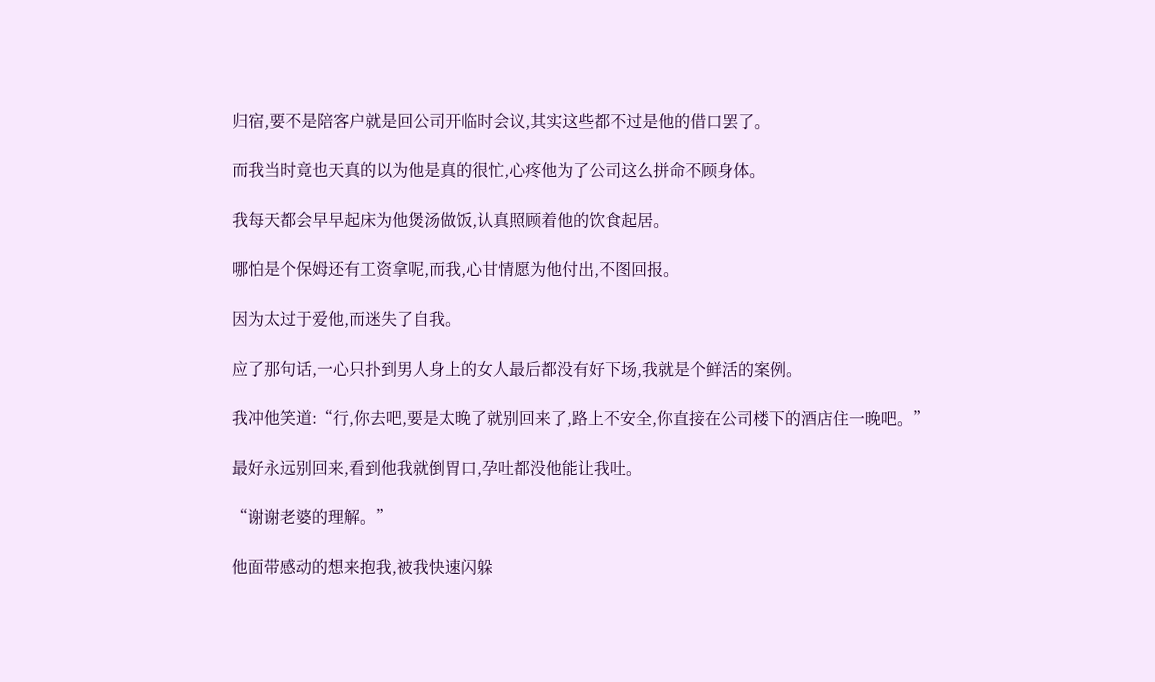归宿,要不是陪客户就是回公司开临时会议,其实这些都不过是他的借口罢了。

而我当时竟也天真的以为他是真的很忙,心疼他为了公司这么拼命不顾身体。

我每天都会早早起床为他煲汤做饭,认真照顾着他的饮食起居。

哪怕是个保姆还有工资拿呢,而我,心甘情愿为他付出,不图回报。

因为太过于爱他,而迷失了自我。

应了那句话,一心只扑到男人身上的女人最后都没有好下场,我就是个鲜活的案例。

我冲他笑道:“行,你去吧,要是太晚了就别回来了,路上不安全,你直接在公司楼下的酒店住一晚吧。”

最好永远别回来,看到他我就倒胃口,孕吐都没他能让我吐。

“谢谢老婆的理解。”

他面带感动的想来抱我,被我快速闪躲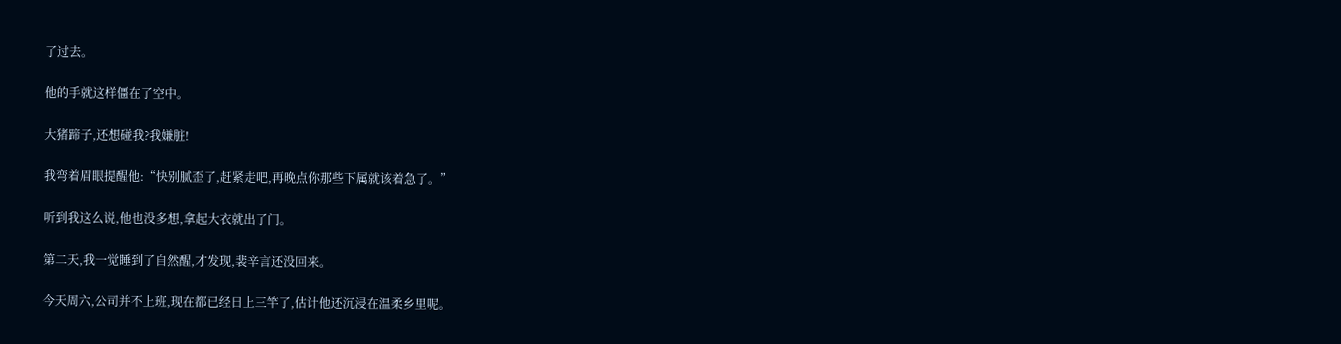了过去。

他的手就这样僵在了空中。

大猪蹄子,还想碰我?我嫌脏!

我弯着眉眼提醒他:“快别腻歪了,赶紧走吧,再晚点你那些下属就该着急了。”

听到我这么说,他也没多想,拿起大衣就出了门。

第二天,我一觉睡到了自然醒,才发现,裴辛言还没回来。

今天周六,公司并不上班,现在都已经日上三竿了,估计他还沉浸在温柔乡里呢。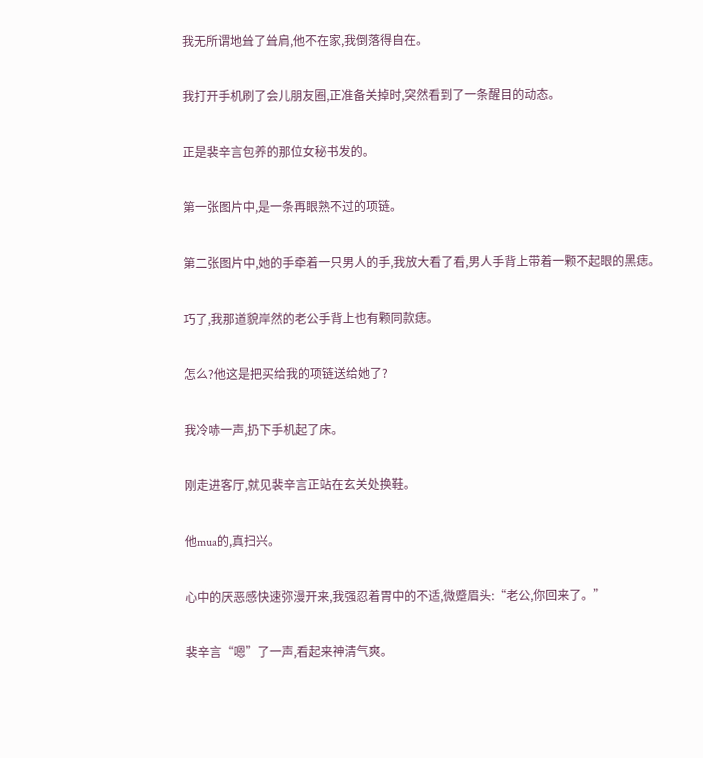我无所谓地耸了耸肩,他不在家,我倒落得自在。

我打开手机刷了会儿朋友圈,正准备关掉时,突然看到了一条醒目的动态。

正是裴辛言包养的那位女秘书发的。

第一张图片中,是一条再眼熟不过的项链。

第二张图片中,她的手牵着一只男人的手,我放大看了看,男人手背上带着一颗不起眼的黑痣。

巧了,我那道貌岸然的老公手背上也有颗同款痣。

怎么?他这是把买给我的项链送给她了?

我冷哧一声,扔下手机起了床。

刚走进客厅,就见裴辛言正站在玄关处换鞋。

他mua的,真扫兴。

心中的厌恶感快速弥漫开来,我强忍着胃中的不适,微蹙眉头:“老公,你回来了。”

裴辛言“嗯”了一声,看起来神清气爽。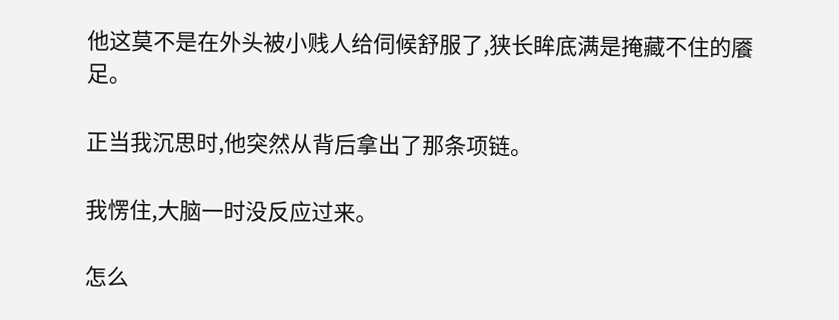他这莫不是在外头被小贱人给伺候舒服了,狭长眸底满是掩藏不住的餍足。

正当我沉思时,他突然从背后拿出了那条项链。

我愣住,大脑一时没反应过来。

怎么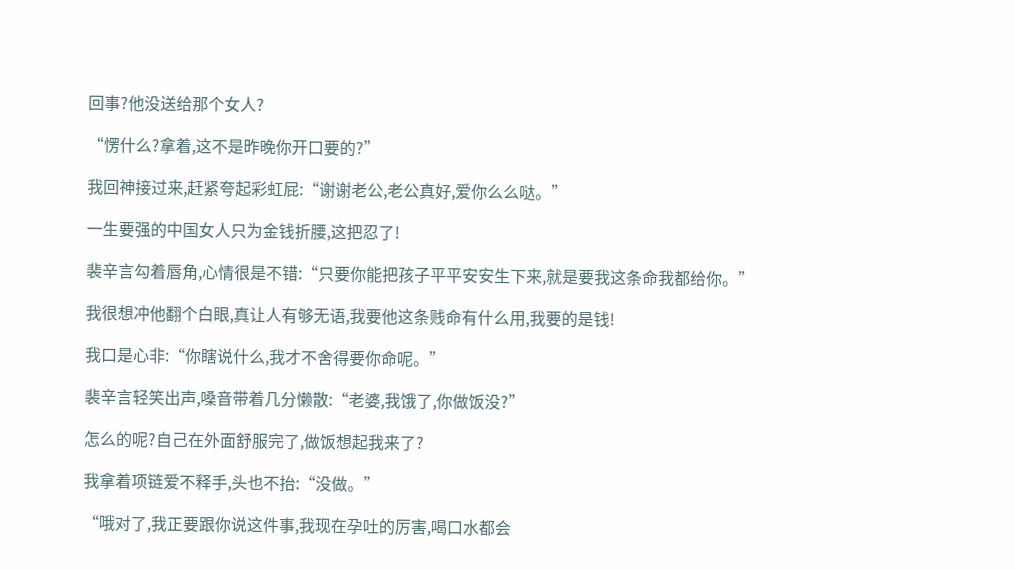回事?他没送给那个女人?

“愣什么?拿着,这不是昨晚你开口要的?”

我回神接过来,赶紧夸起彩虹屁:“谢谢老公,老公真好,爱你么么哒。”

一生要强的中国女人只为金钱折腰,这把忍了!

裴辛言勾着唇角,心情很是不错:“只要你能把孩子平平安安生下来,就是要我这条命我都给你。”

我很想冲他翻个白眼,真让人有够无语,我要他这条贱命有什么用,我要的是钱!

我口是心非:“你瞎说什么,我才不舍得要你命呢。”

裴辛言轻笑出声,嗓音带着几分懒散:“老婆,我饿了,你做饭没?”

怎么的呢?自己在外面舒服完了,做饭想起我来了?

我拿着项链爱不释手,头也不抬:“没做。”

“哦对了,我正要跟你说这件事,我现在孕吐的厉害,喝口水都会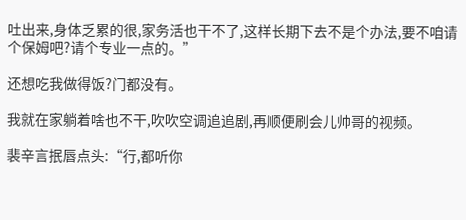吐出来,身体乏累的很,家务活也干不了,这样长期下去不是个办法,要不咱请个保姆吧?请个专业一点的。”

还想吃我做得饭?门都没有。

我就在家躺着啥也不干,吹吹空调追追剧,再顺便刷会儿帅哥的视频。

裴辛言抿唇点头:“行,都听你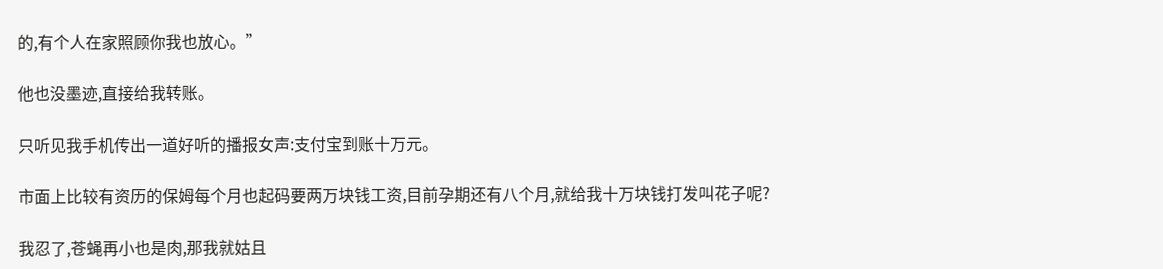的,有个人在家照顾你我也放心。”

他也没墨迹,直接给我转账。

只听见我手机传出一道好听的播报女声:支付宝到账十万元。

市面上比较有资历的保姆每个月也起码要两万块钱工资,目前孕期还有八个月,就给我十万块钱打发叫花子呢?

我忍了,苍蝇再小也是肉,那我就姑且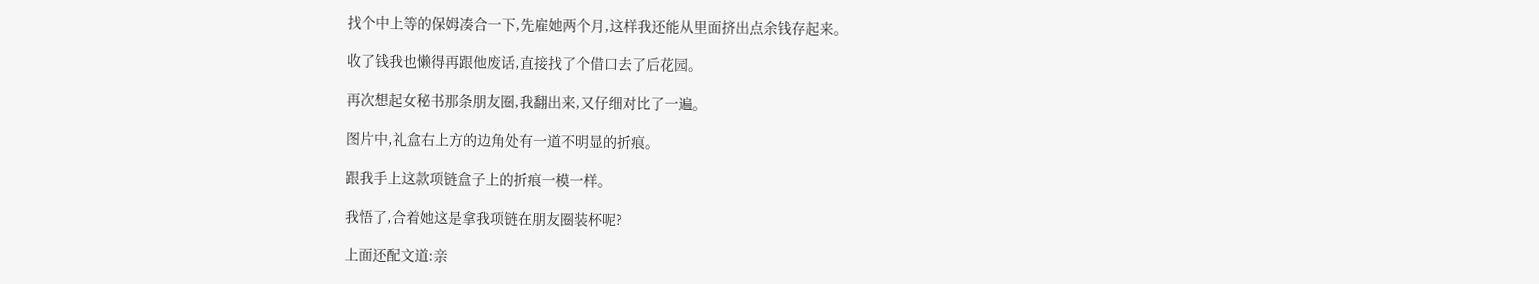找个中上等的保姆凑合一下,先雇她两个月,这样我还能从里面挤出点余钱存起来。

收了钱我也懒得再跟他废话,直接找了个借口去了后花园。

再次想起女秘书那条朋友圈,我翻出来,又仔细对比了一遍。

图片中,礼盒右上方的边角处有一道不明显的折痕。

跟我手上这款项链盒子上的折痕一模一样。

我悟了,合着她这是拿我项链在朋友圈装杯呢?

上面还配文道:亲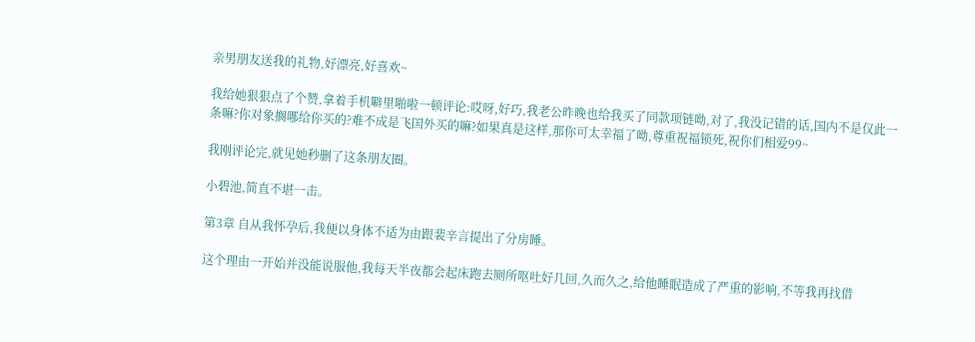亲男朋友送我的礼物,好漂亮,好喜欢~

我给她狠狠点了个赞,拿着手机噼里啪啦一顿评论:哎呀,好巧,我老公昨晚也给我买了同款项链呦,对了,我没记错的话,国内不是仅此一条嘛?你对象搁哪给你买的?难不成是飞国外买的嘛?如果真是这样,那你可太幸福了呦,尊重祝福锁死,祝你们相爱99~

我刚评论完,就见她秒删了这条朋友圈。

小碧池,简直不堪一击。

第3章 自从我怀孕后,我便以身体不适为由跟裴辛言提出了分房睡。

这个理由一开始并没能说服他,我每天半夜都会起床跑去厕所呕吐好几回,久而久之,给他睡眠造成了严重的影响,不等我再找借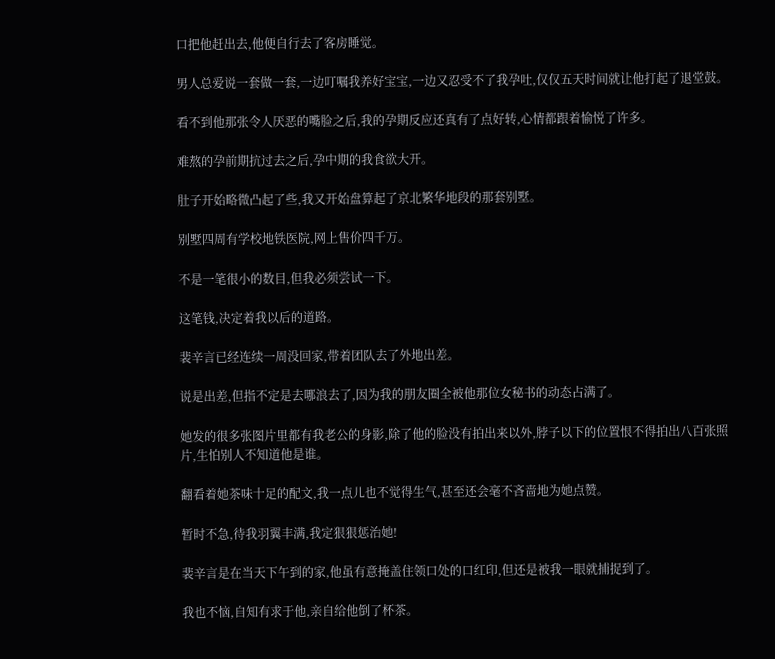口把他赶出去,他便自行去了客房睡觉。

男人总爱说一套做一套,一边叮嘱我养好宝宝,一边又忍受不了我孕吐,仅仅五天时间就让他打起了退堂鼓。

看不到他那张令人厌恶的嘴脸之后,我的孕期反应还真有了点好转,心情都跟着愉悦了许多。

难熬的孕前期抗过去之后,孕中期的我食欲大开。

肚子开始略微凸起了些,我又开始盘算起了京北繁华地段的那套别墅。

别墅四周有学校地铁医院,网上售价四千万。

不是一笔很小的数目,但我必须尝试一下。

这笔钱,决定着我以后的道路。

裴辛言已经连续一周没回家,带着团队去了外地出差。

说是出差,但指不定是去哪浪去了,因为我的朋友圈全被他那位女秘书的动态占满了。

她发的很多张图片里都有我老公的身影,除了他的脸没有拍出来以外,脖子以下的位置恨不得拍出八百张照片,生怕别人不知道他是谁。

翻看着她茶味十足的配文,我一点儿也不觉得生气,甚至还会毫不吝啬地为她点赞。

暂时不急,待我羽翼丰满,我定狠狠惩治她!

裴辛言是在当天下午到的家,他虽有意掩盖住领口处的口红印,但还是被我一眼就捕捉到了。

我也不恼,自知有求于他,亲自给他倒了杯茶。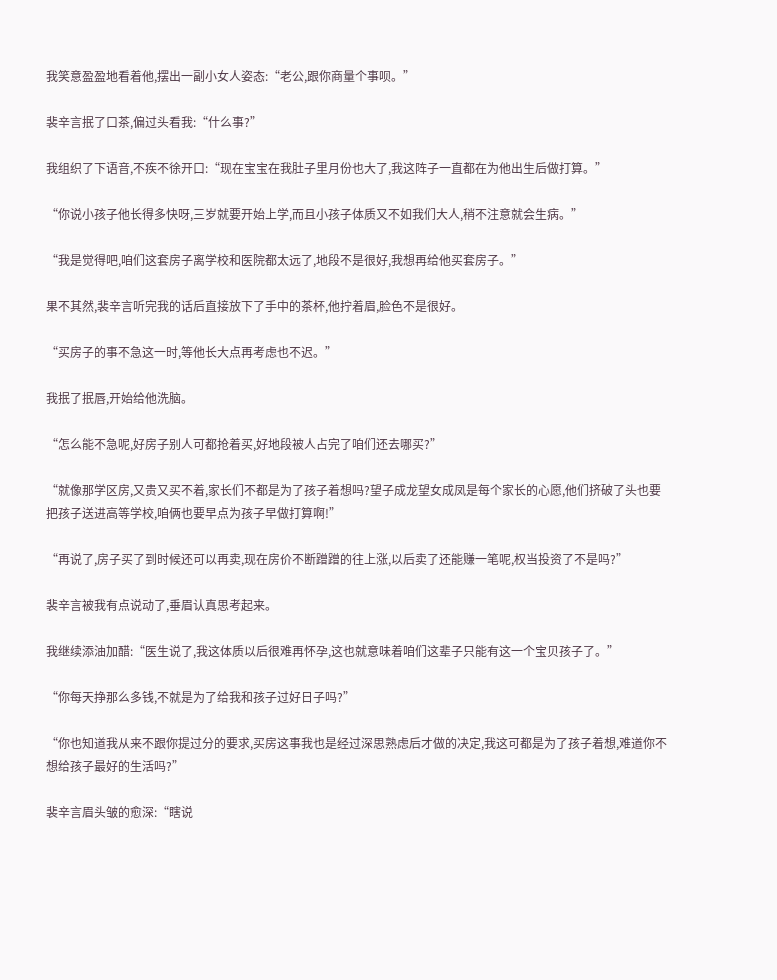我笑意盈盈地看着他,摆出一副小女人姿态:“老公,跟你商量个事呗。”

裴辛言抿了口茶,偏过头看我:“什么事?”

我组织了下语音,不疾不徐开口:“现在宝宝在我肚子里月份也大了,我这阵子一直都在为他出生后做打算。”

“你说小孩子他长得多快呀,三岁就要开始上学,而且小孩子体质又不如我们大人,稍不注意就会生病。”

“我是觉得吧,咱们这套房子离学校和医院都太远了,地段不是很好,我想再给他买套房子。”

果不其然,裴辛言听完我的话后直接放下了手中的茶杯,他拧着眉,脸色不是很好。

“买房子的事不急这一时,等他长大点再考虑也不迟。”

我抿了抿唇,开始给他洗脑。

“怎么能不急呢,好房子别人可都抢着买,好地段被人占完了咱们还去哪买?”

“就像那学区房,又贵又买不着,家长们不都是为了孩子着想吗?望子成龙望女成凤是每个家长的心愿,他们挤破了头也要把孩子送进高等学校,咱俩也要早点为孩子早做打算啊!”

“再说了,房子买了到时候还可以再卖,现在房价不断蹭蹭的往上涨,以后卖了还能赚一笔呢,权当投资了不是吗?”

裴辛言被我有点说动了,垂眉认真思考起来。

我继续添油加醋:“医生说了,我这体质以后很难再怀孕,这也就意味着咱们这辈子只能有这一个宝贝孩子了。”

“你每天挣那么多钱,不就是为了给我和孩子过好日子吗?”

“你也知道我从来不跟你提过分的要求,买房这事我也是经过深思熟虑后才做的决定,我这可都是为了孩子着想,难道你不想给孩子最好的生活吗?”

裴辛言眉头皱的愈深:“瞎说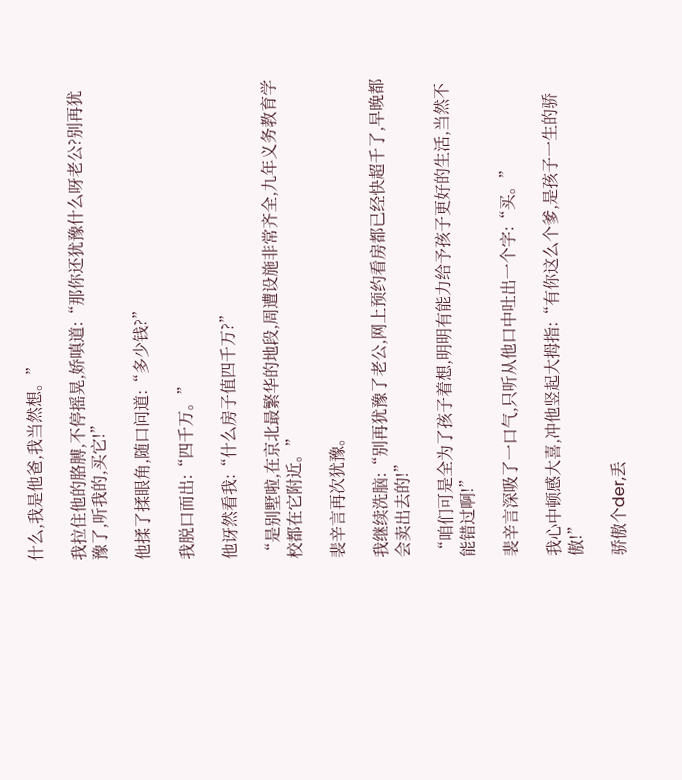什么,我是他爸,我当然想。”

我拉住他的胳膊,不停摇晃,娇嗔道:“那你还犹豫什么呀老公?别再犹豫了,听我的,买它!”

他揉了揉眼角,随口问道:“多少钱?”

我脱口而出:“四千万。”

他讶然看我:“什么房子值四千万?”

“是别墅啦,在京北最繁华的地段,周遭设施非常齐全,九年义务教育学校都在它附近。”

裴辛言再次犹豫。

我继续洗脑:“别再犹豫了老公,网上预约看房都已经快超千了,早晚都会卖出去的!”

“咱们可是全为了孩子着想,明明有能力给予孩子更好的生活,当然不能错过啊!”

裴辛言深吸了一口气,只听从他口中吐出一个字:“买。”

我心中顿感大喜,冲他竖起大拇指:“有你这么个爹,是孩子一生的骄傲!”

骄傲个der,丢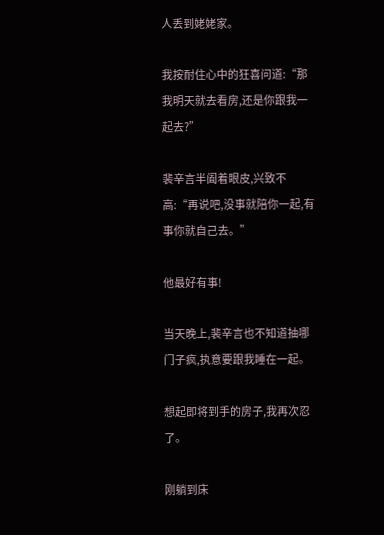人丢到姥姥家。

我按耐住心中的狂喜问道:“那我明天就去看房,还是你跟我一起去?”

裴辛言半阖着眼皮,兴致不高:“再说吧,没事就陪你一起,有事你就自己去。”

他最好有事!

当天晚上,裴辛言也不知道抽哪门子疯,执意要跟我睡在一起。

想起即将到手的房子,我再次忍了。

刚躺到床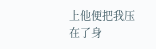上他便把我压在了身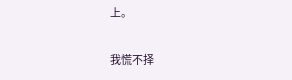上。

我慌不择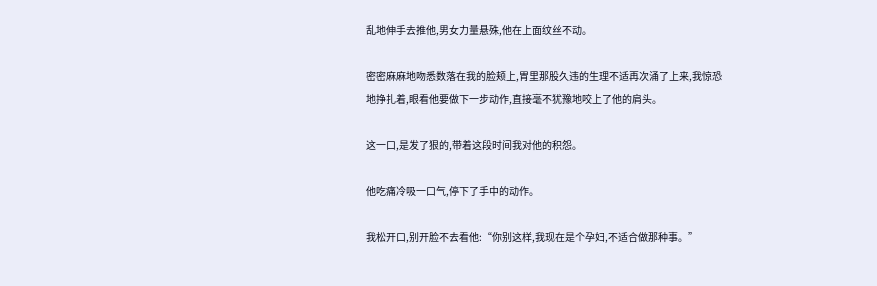乱地伸手去推他,男女力量悬殊,他在上面纹丝不动。

密密麻麻地吻悉数落在我的脸颊上,胃里那股久违的生理不适再次涌了上来,我惊恐地挣扎着,眼看他要做下一步动作,直接毫不犹豫地咬上了他的肩头。

这一口,是发了狠的,带着这段时间我对他的积怨。

他吃痛冷吸一口气,停下了手中的动作。

我松开口,别开脸不去看他:“你别这样,我现在是个孕妇,不适合做那种事。”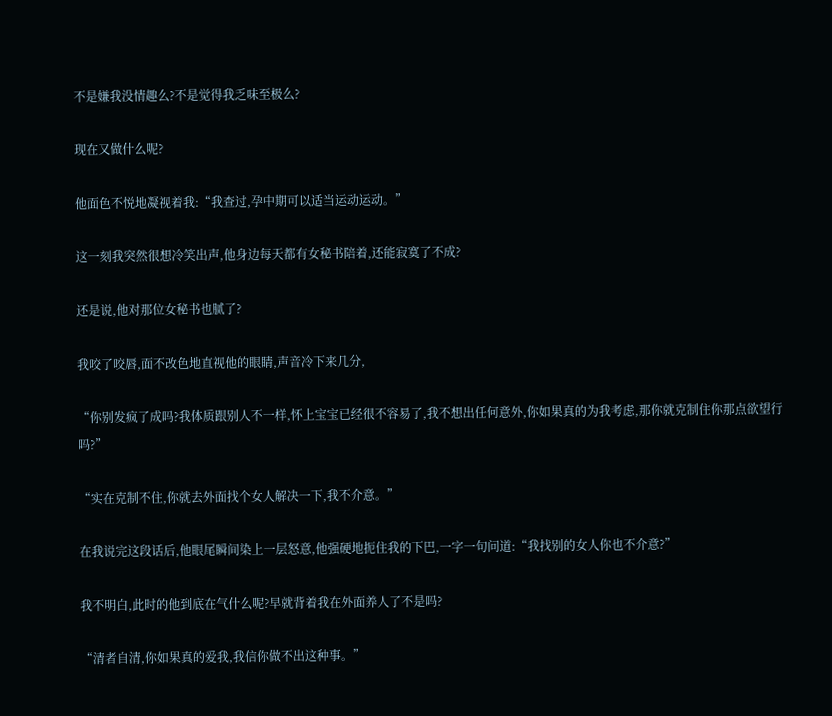不是嫌我没情趣么?不是觉得我乏味至极么?

现在又做什么呢?

他面色不悦地凝视着我:“我查过,孕中期可以适当运动运动。”

这一刻我突然很想冷笑出声,他身边每天都有女秘书陪着,还能寂寞了不成?

还是说,他对那位女秘书也腻了?

我咬了咬唇,面不改色地直视他的眼睛,声音冷下来几分,

“你别发疯了成吗?我体质跟别人不一样,怀上宝宝已经很不容易了,我不想出任何意外,你如果真的为我考虑,那你就克制住你那点欲望行吗?”

“实在克制不住,你就去外面找个女人解决一下,我不介意。”

在我说完这段话后,他眼尾瞬间染上一层怒意,他强硬地扼住我的下巴,一字一句问道:“我找别的女人你也不介意?”

我不明白,此时的他到底在气什么呢?早就背着我在外面养人了不是吗?

“清者自清,你如果真的爱我,我信你做不出这种事。”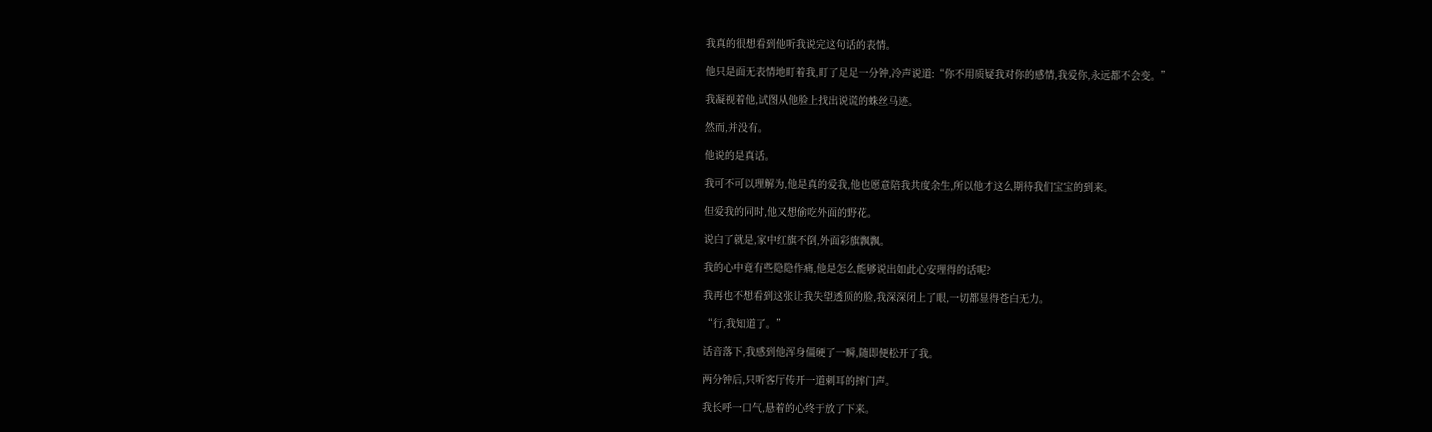我真的很想看到他听我说完这句话的表情。

他只是面无表情地盯着我,盯了足足一分钟,冷声说道:“你不用质疑我对你的感情,我爱你,永远都不会变。”

我凝视着他,试图从他脸上找出说谎的蛛丝马迹。

然而,并没有。

他说的是真话。

我可不可以理解为,他是真的爱我,他也愿意陪我共度余生,所以他才这么期待我们宝宝的到来。

但爱我的同时,他又想偷吃外面的野花。

说白了就是,家中红旗不倒,外面彩旗飘飘。

我的心中竟有些隐隐作痛,他是怎么能够说出如此心安理得的话呢?

我再也不想看到这张让我失望透顶的脸,我深深闭上了眼,一切都显得苍白无力。

“行,我知道了。”

话音落下,我感到他浑身僵硬了一瞬,随即便松开了我。

两分钟后,只听客厅传开一道刺耳的摔门声。

我长呼一口气,悬着的心终于放了下来。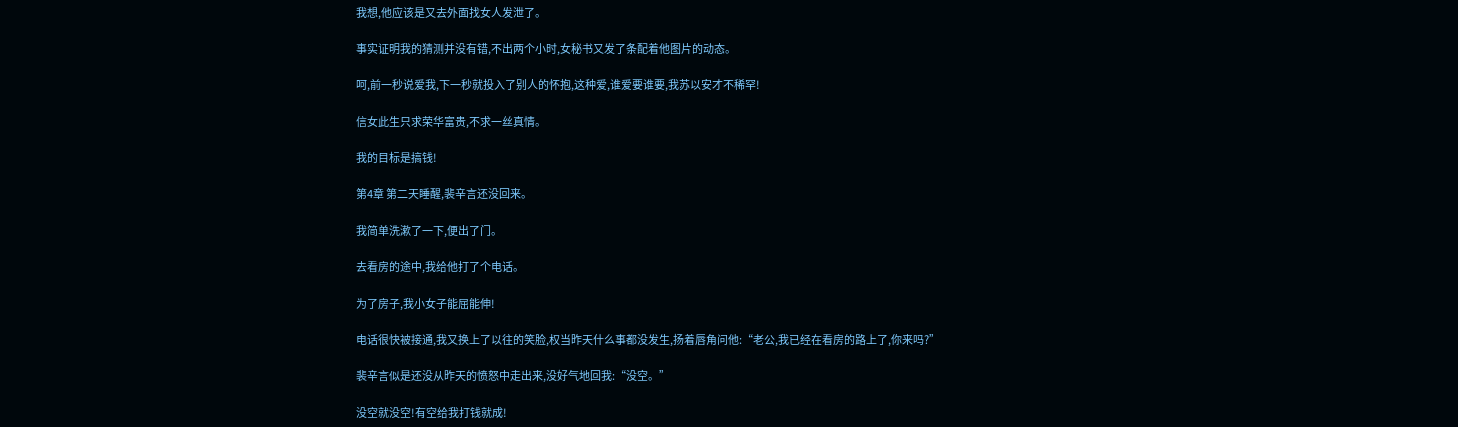我想,他应该是又去外面找女人发泄了。

事实证明我的猜测并没有错,不出两个小时,女秘书又发了条配着他图片的动态。

呵,前一秒说爱我,下一秒就投入了别人的怀抱,这种爱,谁爱要谁要,我苏以安才不稀罕!

信女此生只求荣华富贵,不求一丝真情。

我的目标是搞钱!

第4章 第二天睡醒,裴辛言还没回来。

我简单洗漱了一下,便出了门。

去看房的途中,我给他打了个电话。

为了房子,我小女子能屈能伸!

电话很快被接通,我又换上了以往的笑脸,权当昨天什么事都没发生,扬着唇角问他:“老公,我已经在看房的路上了,你来吗?”

裴辛言似是还没从昨天的愤怒中走出来,没好气地回我:“没空。”

没空就没空!有空给我打钱就成!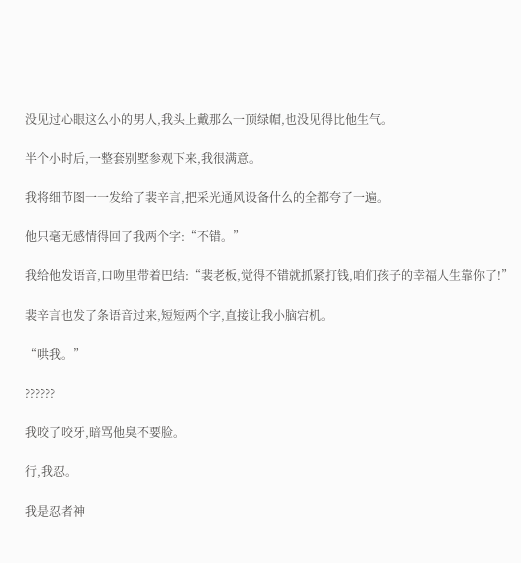没见过心眼这么小的男人,我头上戴那么一顶绿帽,也没见得比他生气。

半个小时后,一整套别墅参观下来,我很满意。

我将细节图一一发给了裴辛言,把采光通风设备什么的全都夸了一遍。

他只毫无感情得回了我两个字:“不错。”

我给他发语音,口吻里带着巴结:“裴老板,觉得不错就抓紧打钱,咱们孩子的幸福人生靠你了!”

裴辛言也发了条语音过来,短短两个字,直接让我小脑宕机。

“哄我。”

??????

我咬了咬牙,暗骂他臭不要脸。

行,我忍。

我是忍者神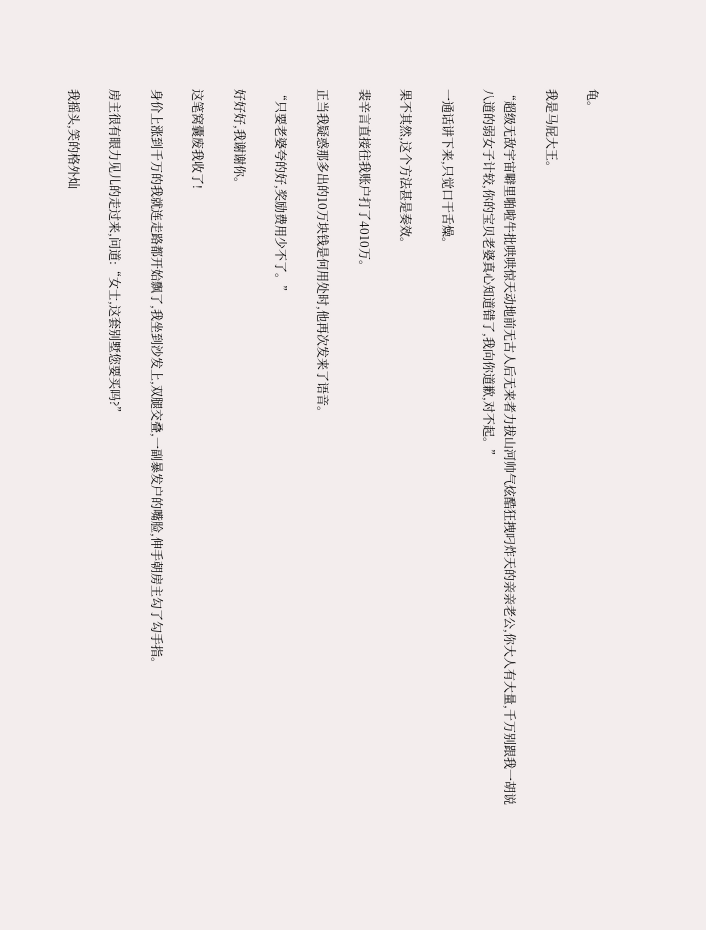龟。

我是马屁大王。

“超级无敌宇宙噼里啪啦牛批哄哄惊天动地前无古人后无来者力拔山河帅气炫酷狂拽叼炸天的亲亲老公,你大人有大量,千万别跟我一胡说八道的弱女子计较,你的宝贝老婆真心知道错了,我向你道歉,对不起。”

一通话讲下来,只觉口干舌燥。

果不其然,这个方法甚是奏效。

裴辛言直接往我账户打了4010万。

正当我疑惑那多出的10万块钱是何用处时,他再次发来了语音。

“只要老婆夸的好,奖励费用少不了。”

好好好,我谢谢你。

这笔窝囊废我收了!

身价上涨到千万的我就连走路都开始飘了,我坐到沙发上,双腿交叠,一副暴发户的嘴脸,伸手朝房主勾了勾手指。

房主很有眼力见儿的走过来,问道:“女士,这套别墅您要买吗?”

我摇头,笑的格外灿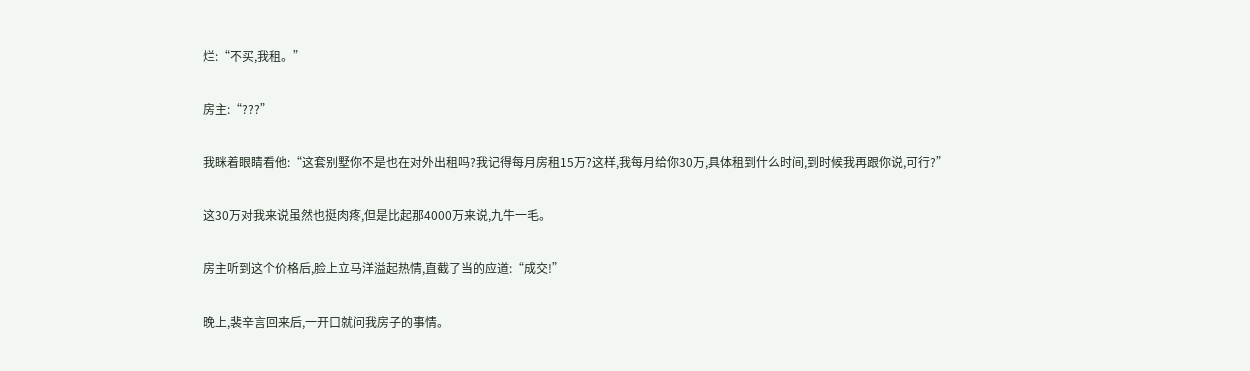烂:“不买,我租。”

房主:“???”

我眯着眼睛看他:“这套别墅你不是也在对外出租吗?我记得每月房租15万?这样,我每月给你30万,具体租到什么时间,到时候我再跟你说,可行?”

这30万对我来说虽然也挺肉疼,但是比起那4000万来说,九牛一毛。

房主听到这个价格后,脸上立马洋溢起热情,直截了当的应道:“成交!”

晚上,裴辛言回来后,一开口就问我房子的事情。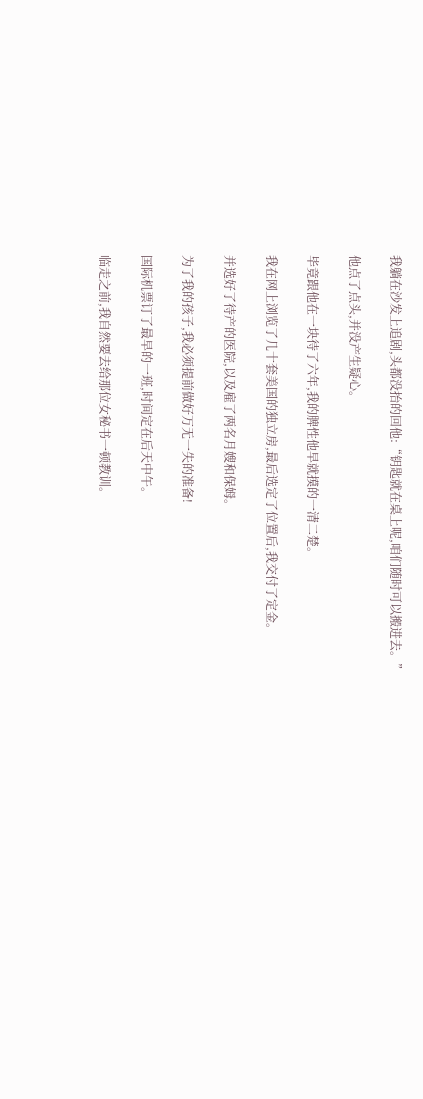我躺在沙发上追剧,头都没抬的回他:“钥匙就在桌上呢,咱们随时可以搬进去。”

他点了点头,并没产生疑心。

毕竟跟他在一块待了六年,我的脾性他早就摸的一清二楚。

我在网上浏览了几十套美国的独立房,最后选定了位置后,我交付了定金。

并选好了待产的医院,以及雇了两名月嫂和保姆。

为了我的孩子,我必须提前做好万无一失的准备!

国际机票订了最早的一班,时间定在后天中午。

临走之前,我自然要去给那位女秘书一顿教训。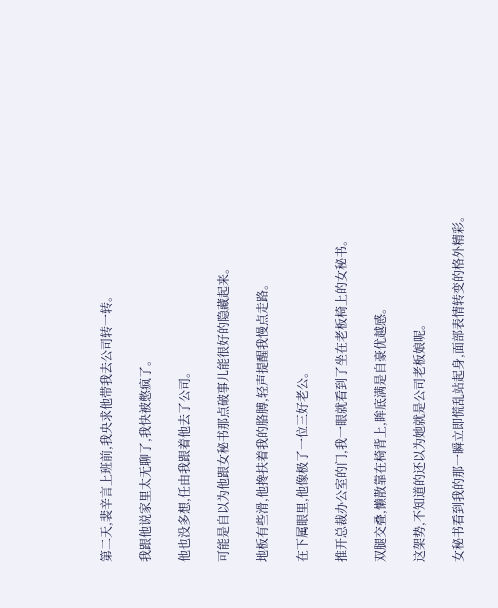第二天,裴辛言上班前,我央求他带我去公司转一转。

我跟他说家里太无聊了,我快被憋疯了。

他也没多想,任由我跟着他去了公司。

可能是自以为他跟女秘书那点破事儿能很好的隐藏起来。

地板有些滑,他搀扶着我的胳膊,轻声提醒我慢点走路。

在下属眼里,他像极了一位三好老公。

推开总裁办公室的门,我一眼就看到了坐在老板椅上的女秘书。

双腿交叠,懒散靠在椅背上,眸底满是自豪优越感。

这架势,不知道的还以为她就是公司老板娘呢。

女秘书看到我的那一瞬立即慌乱站起身,面部表情转变的格外精彩。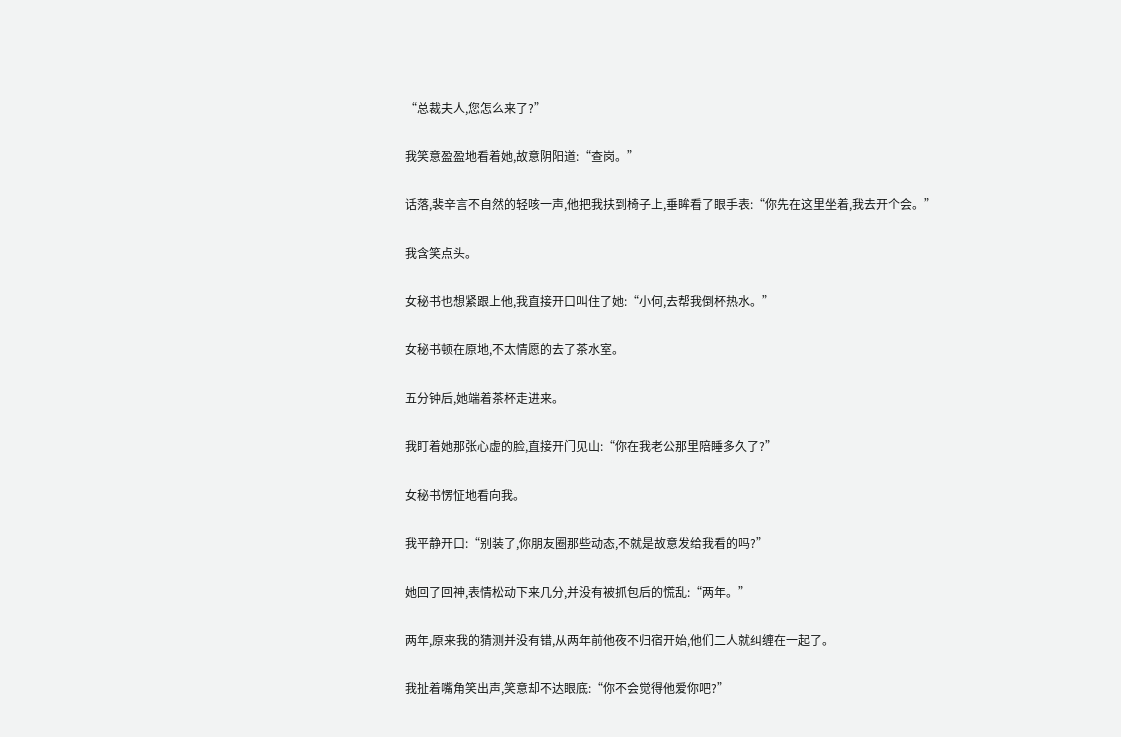“总裁夫人,您怎么来了?”

我笑意盈盈地看着她,故意阴阳道:“查岗。”

话落,裴辛言不自然的轻咳一声,他把我扶到椅子上,垂眸看了眼手表:“你先在这里坐着,我去开个会。”

我含笑点头。

女秘书也想紧跟上他,我直接开口叫住了她:“小何,去帮我倒杯热水。”

女秘书顿在原地,不太情愿的去了茶水室。

五分钟后,她端着茶杯走进来。

我盯着她那张心虚的脸,直接开门见山:“你在我老公那里陪睡多久了?”

女秘书愣怔地看向我。

我平静开口:“别装了,你朋友圈那些动态,不就是故意发给我看的吗?”

她回了回神,表情松动下来几分,并没有被抓包后的慌乱:“两年。”

两年,原来我的猜测并没有错,从两年前他夜不归宿开始,他们二人就纠缠在一起了。

我扯着嘴角笑出声,笑意却不达眼底:“你不会觉得他爱你吧?”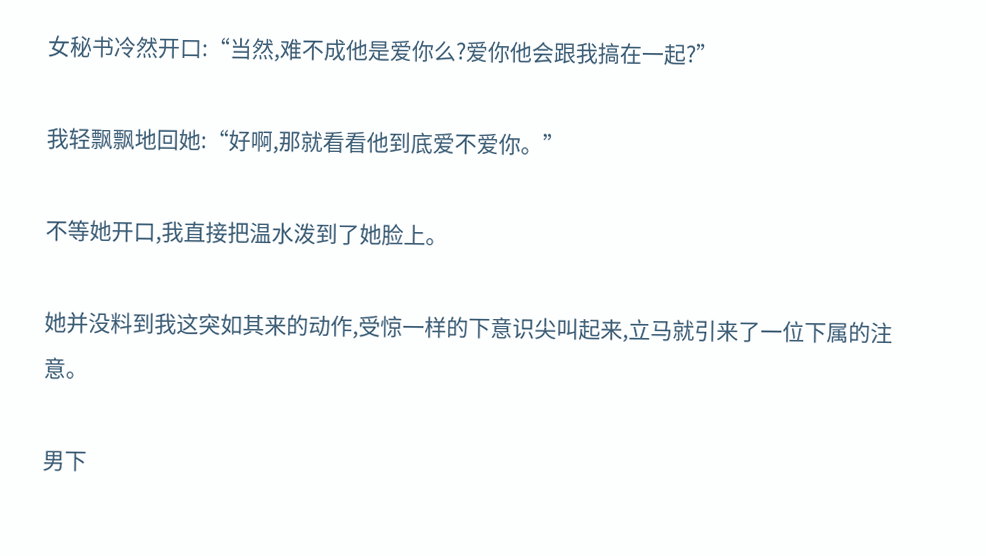女秘书冷然开口:“当然,难不成他是爱你么?爱你他会跟我搞在一起?”

我轻飘飘地回她:“好啊,那就看看他到底爱不爱你。”

不等她开口,我直接把温水泼到了她脸上。

她并没料到我这突如其来的动作,受惊一样的下意识尖叫起来,立马就引来了一位下属的注意。

男下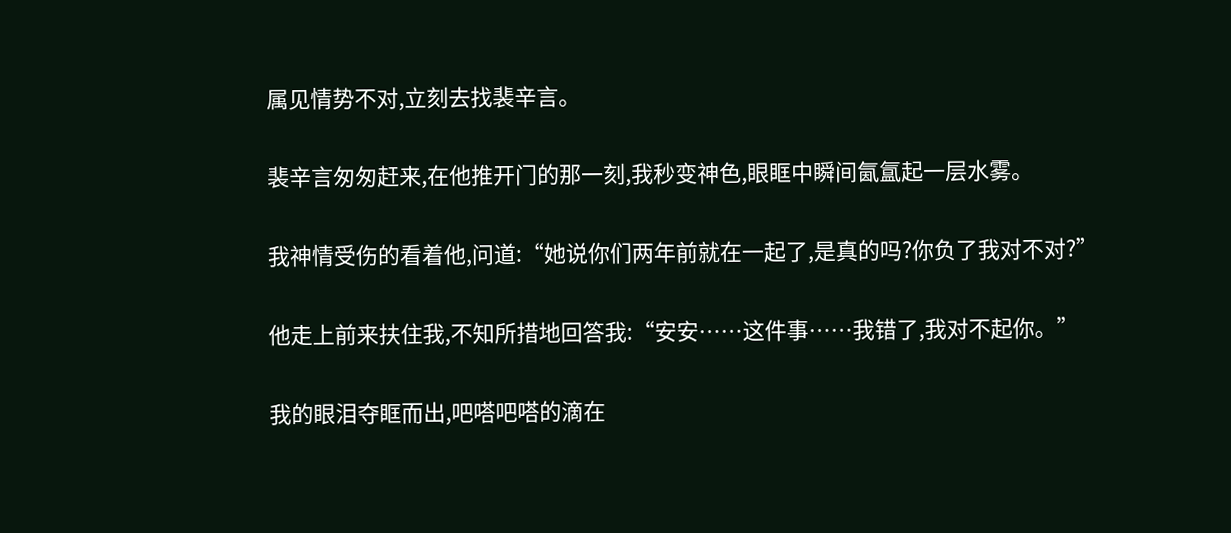属见情势不对,立刻去找裴辛言。

裴辛言匆匆赶来,在他推开门的那一刻,我秒变神色,眼眶中瞬间氤氲起一层水雾。

我神情受伤的看着他,问道:“她说你们两年前就在一起了,是真的吗?你负了我对不对?”

他走上前来扶住我,不知所措地回答我:“安安……这件事……我错了,我对不起你。”

我的眼泪夺眶而出,吧嗒吧嗒的滴在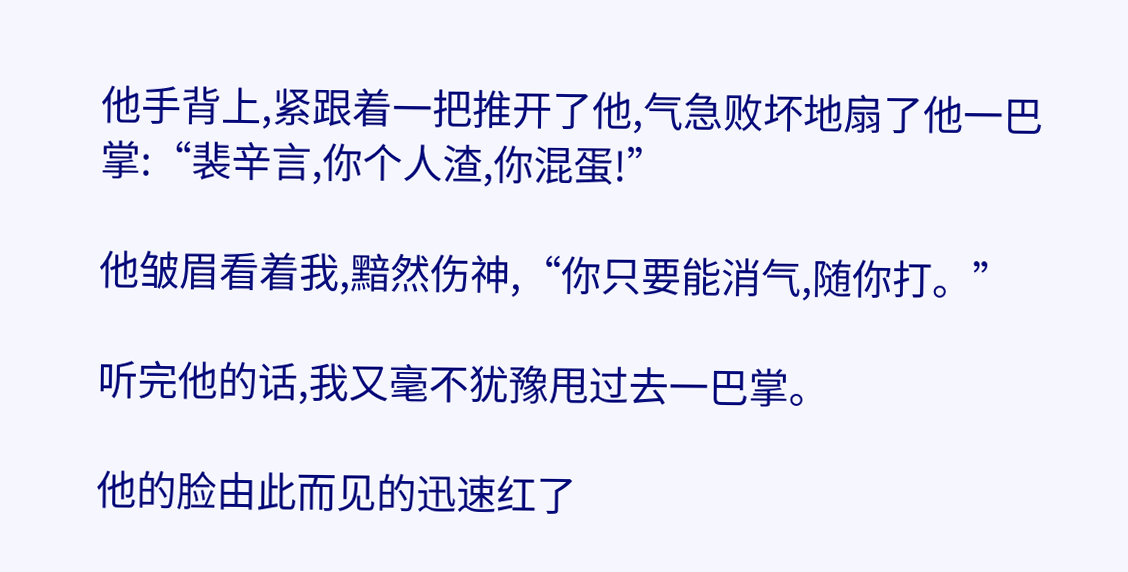他手背上,紧跟着一把推开了他,气急败坏地扇了他一巴掌:“裴辛言,你个人渣,你混蛋!”

他皱眉看着我,黯然伤神,“你只要能消气,随你打。”

听完他的话,我又毫不犹豫甩过去一巴掌。

他的脸由此而见的迅速红了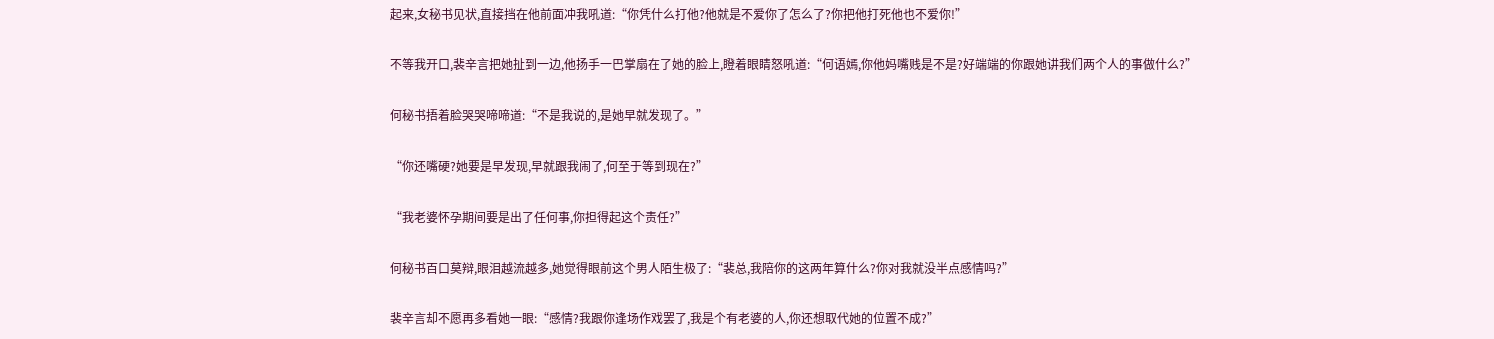起来,女秘书见状,直接挡在他前面冲我吼道:“你凭什么打他?他就是不爱你了怎么了?你把他打死他也不爱你!”

不等我开口,裴辛言把她扯到一边,他扬手一巴掌扇在了她的脸上,瞪着眼睛怒吼道:“何语嫣,你他妈嘴贱是不是?好端端的你跟她讲我们两个人的事做什么?”

何秘书捂着脸哭哭啼啼道:“不是我说的,是她早就发现了。”

“你还嘴硬?她要是早发现,早就跟我闹了,何至于等到现在?”

“我老婆怀孕期间要是出了任何事,你担得起这个责任?”

何秘书百口莫辩,眼泪越流越多,她觉得眼前这个男人陌生极了:“裴总,我陪你的这两年算什么?你对我就没半点感情吗?”

裴辛言却不愿再多看她一眼:“感情?我跟你逢场作戏罢了,我是个有老婆的人,你还想取代她的位置不成?”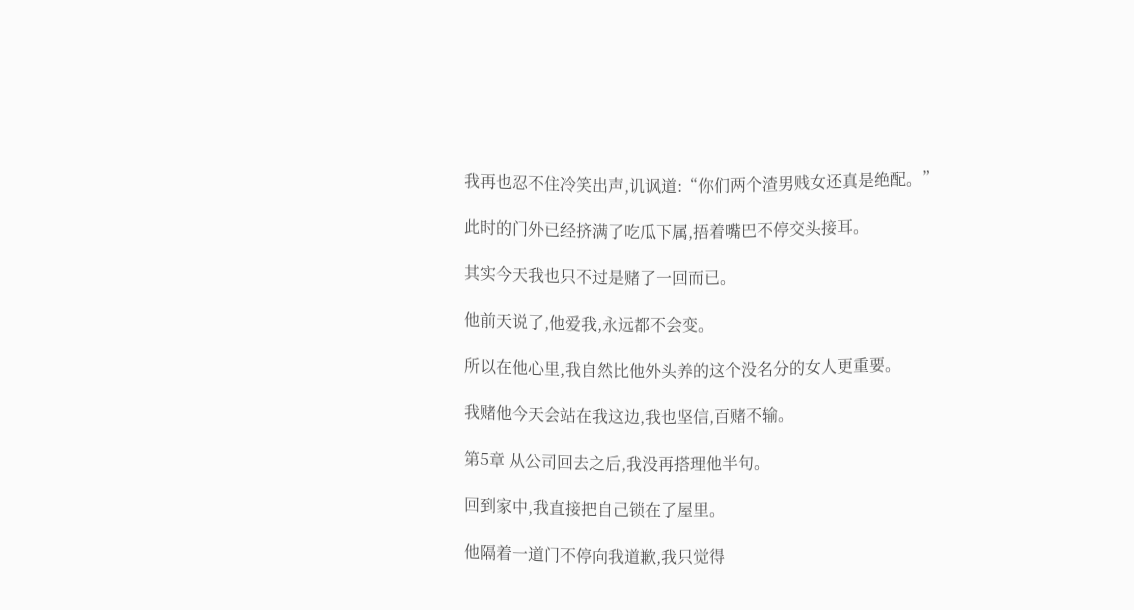我再也忍不住冷笑出声,讥讽道:“你们两个渣男贱女还真是绝配。”

此时的门外已经挤满了吃瓜下属,捂着嘴巴不停交头接耳。

其实今天我也只不过是赌了一回而已。

他前天说了,他爱我,永远都不会变。

所以在他心里,我自然比他外头养的这个没名分的女人更重要。

我赌他今天会站在我这边,我也坚信,百赌不输。

第5章 从公司回去之后,我没再搭理他半句。

回到家中,我直接把自己锁在了屋里。

他隔着一道门不停向我道歉,我只觉得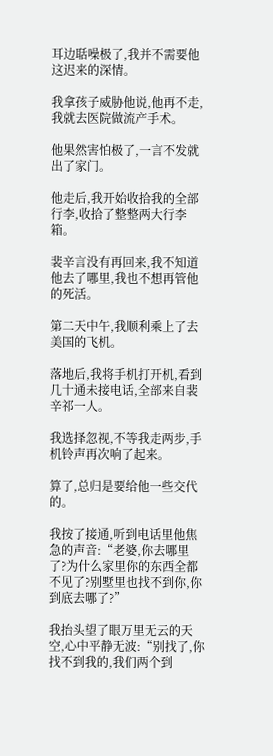耳边聒噪极了,我并不需要他这迟来的深情。

我拿孩子威胁他说,他再不走,我就去医院做流产手术。

他果然害怕极了,一言不发就出了家门。

他走后,我开始收拾我的全部行李,收拾了整整两大行李箱。

裴辛言没有再回来,我不知道他去了哪里,我也不想再管他的死活。

第二天中午,我顺利乘上了去美国的飞机。

落地后,我将手机打开机,看到几十通未接电话,全部来自裴辛祁一人。

我选择忽视,不等我走两步,手机铃声再次响了起来。

算了,总归是要给他一些交代的。

我按了接通,听到电话里他焦急的声音:“老婆,你去哪里了?为什么家里你的东西全都不见了?别墅里也找不到你,你到底去哪了?”

我抬头望了眼万里无云的天空,心中平静无波:“别找了,你找不到我的,我们两个到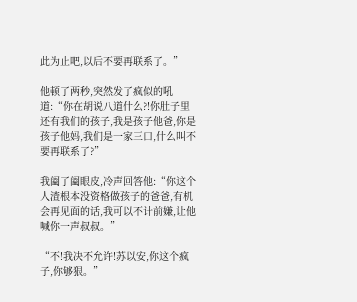此为止吧,以后不要再联系了。”

他顿了两秒,突然发了疯似的吼道:“你在胡说八道什么?!你肚子里还有我们的孩子,我是孩子他爸,你是孩子他妈,我们是一家三口,什么叫不要再联系了?”

我阖了阖眼皮,冷声回答他:“你这个人渣根本没资格做孩子的爸爸,有机会再见面的话,我可以不计前嫌,让他喊你一声叔叔。”

“不!我决不允许!苏以安,你这个疯子,你够狠。”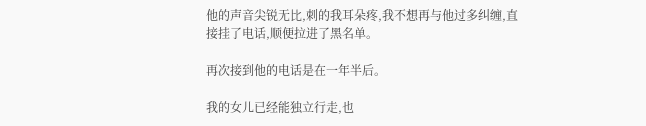他的声音尖锐无比,刺的我耳朵疼,我不想再与他过多纠缠,直接挂了电话,顺便拉进了黑名单。

再次接到他的电话是在一年半后。

我的女儿已经能独立行走,也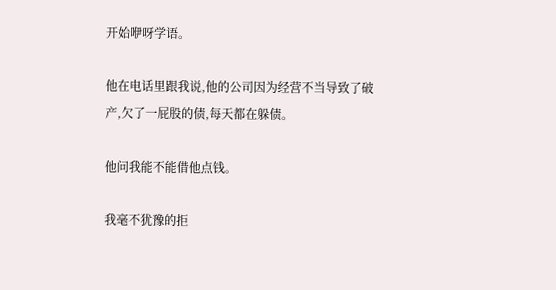开始咿呀学语。

他在电话里跟我说,他的公司因为经营不当导致了破产,欠了一屁股的债,每天都在躲债。

他问我能不能借他点钱。

我毫不犹豫的拒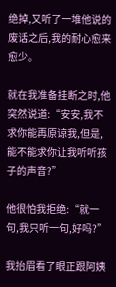绝掉,又听了一堆他说的废话之后,我的耐心愈来愈少。

就在我准备挂断之时,他突然说道:“安安,我不求你能再原谅我,但是,能不能求你让我听听孩子的声音?”

他很怕我拒绝:“就一句,我只听一句,好吗?”

我抬眉看了眼正跟阿姨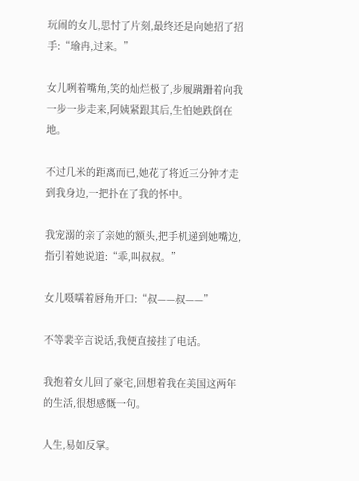玩闹的女儿,思忖了片刻,最终还是向她招了招手:“瑜冉,过来。”

女儿咧着嘴角,笑的灿烂极了,步履蹒跚着向我一步一步走来,阿姨紧跟其后,生怕她跌倒在地。

不过几米的距离而已,她花了将近三分钟才走到我身边,一把扑在了我的怀中。

我宠溺的亲了亲她的额头,把手机递到她嘴边,指引着她说道:“乖,叫叔叔。”

女儿嗫嚅着唇角开口:“叔——叔——”

不等裴辛言说话,我便直接挂了电话。

我抱着女儿回了豪宅,回想着我在美国这两年的生活,很想感慨一句。

人生,易如反掌。